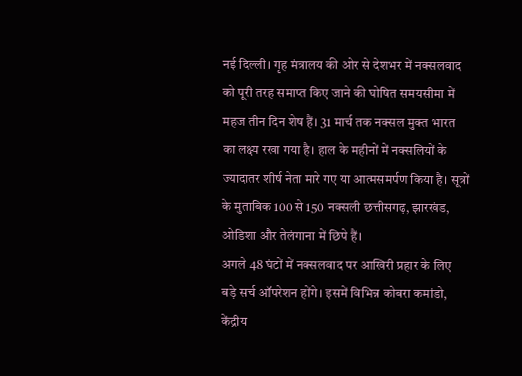नई दिल्ली। गृह मंत्रालय की ओर से देशभर में नक्सलवाद को पूरी तरह समाप्त किए जाने की घोषित समयसीमा में महज तीन दिन शेष हैं। 31 मार्च तक नक्सल मुक्त भारत का लक्ष्य रखा गया है। हाल के महीनों में नक्सलियों के ज्यादातर शीर्ष नेता मारे गए या आत्मसमर्पण किया है। सूत्रों के मुताबिक 100 से 150 नक्सली छत्तीसगढ़, झारखंड, ओडिशा और तेलंगाना में छिपे हैं।
अगले 48 घंटों में नक्सलवाद पर आखिरी प्रहार के लिए बड़े सर्च ऑपरेशन होंगे। इसमें विभिन्न कोबरा कमांडो, केंद्रीय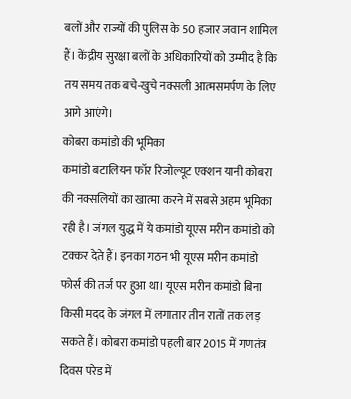बलों और राज्यों की पुलिस के 50 हजार जवान शामिल हैं। केंद्रीय सुरक्षा बलों के अधिकारियों को उम्मीद है कि तय समय तक बचे-खुचे नक्सली आत्मसमर्पण के लिए आगे आएंगे।
कोबरा कमांडो की भूमिका
कमांडो बटालियन फॉर रिजोल्यूट एक्शन यानी कोबरा की नक्सलियों का खात्मा करने में सबसे अहम भूमिका रही है। जंगल युद्ध में ये कमांडो यूएस मरीन कमांडो को टक्कर देते हैं। इनका गठन भी यूएस मरीन कमांडो फोर्स की तर्ज पर हुआ था। यूएस मरीन कमांडो बिना किसी मदद के जंगल में लगातार तीन रातों तक लड़ सकते हैं। कोबरा कमांडो पहली बार 2015 में गणतंत्र दिवस परेड में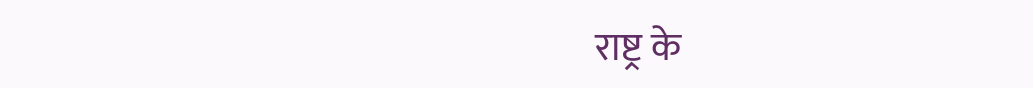राष्ट्र के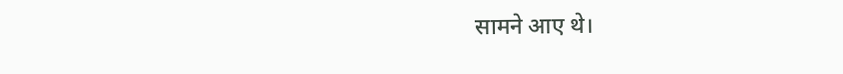सामने आए थे।